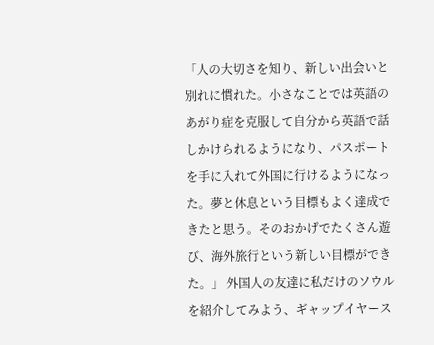「人の大切さを知り、新しい出会いと別れに慣れた。小さなことでは英語のあがり症を克服して自分から英語で話しかけられるようになり、パスポートを手に入れて外国に行けるようになった。夢と休息という目標もよく達成できたと思う。そのおかげでたくさん遊び、海外旅行という新しい目標ができた。」 外国人の友達に私だけのソウルを紹介してみよう、ギャップイヤース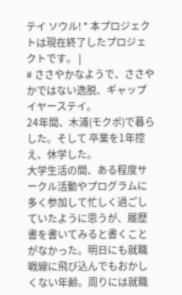テイ ソウル! * 本プロジェクトは現在終了したプロジェクトです。 |
# ささやかなようで、ささやかではない逸脱、ギャップイヤーステイ。
24年間、木浦(モクポ)で暮らした。そして 卒業を1年控え、休学した。
大学生活の間、ある程度サークル活動やプログラムに多く参加して忙しく過ごしていたように思うが、履歴書を書いてみると書くことがなかった。明日にも就職戦線に飛び込んでもおかしくない年齢。周りには就職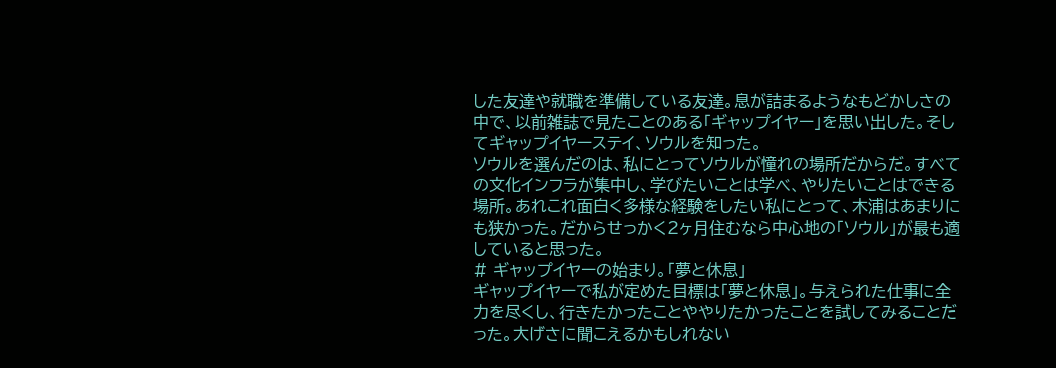した友達や就職を準備している友達。息が詰まるようなもどかしさの中で、以前雑誌で見たことのある「ギャップイヤー」を思い出した。そしてギャップイヤーステイ、ソウルを知った。
ソウルを選んだのは、私にとってソウルが憧れの場所だからだ。すべての文化インフラが集中し、学びたいことは学べ、やりたいことはできる場所。あれこれ面白く多様な経験をしたい私にとって、木浦はあまりにも狭かった。だからせっかく2ヶ月住むなら中心地の「ソウル」が最も適していると思った。
# ギャップイヤーの始まり。「夢と休息」
ギャップイヤーで私が定めた目標は「夢と休息」。与えられた仕事に全力を尽くし、行きたかったことややりたかったことを試してみることだった。大げさに聞こえるかもしれない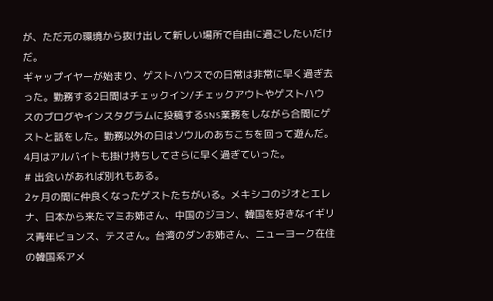が、ただ元の環境から抜け出して新しい場所で自由に過ごしたいだけだ。
ギャップイヤーが始まり、ゲストハウスでの日常は非常に早く過ぎ去った。勤務する2日間はチェックイン/チェックアウトやゲストハウスのブログやインスタグラムに投稿するSNS業務をしながら合間にゲストと話をした。勤務以外の日はソウルのあちこちを回って遊んだ。4月はアルバイトも掛け持ちしてさらに早く過ぎていった。
# 出会いがあれば別れもある。
2ヶ月の間に仲良くなったゲストたちがいる。メキシコのジオとエレナ、日本から来たマミお姉さん、中国のジヨン、韓国を好きなイギリス青年ビョンス、テスさん。台湾のダンお姉さん、ニューヨーク在住の韓国系アメ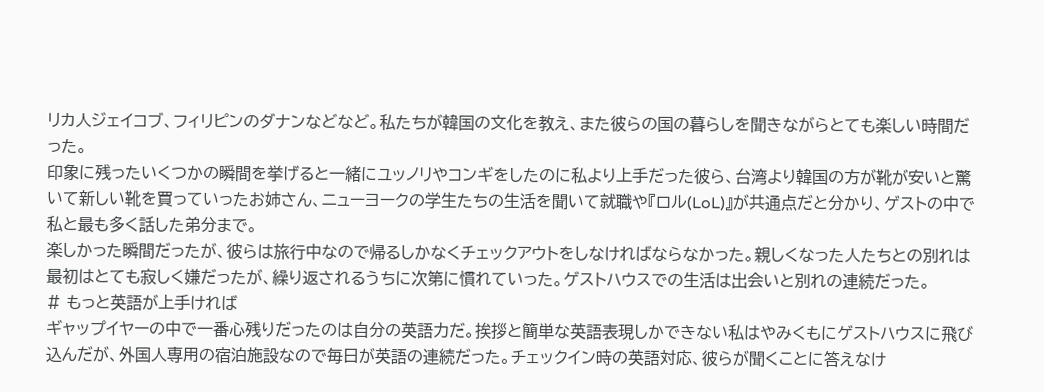リカ人ジェイコブ、フィリピンのダナンなどなど。私たちが韓国の文化を教え、また彼らの国の暮らしを聞きながらとても楽しい時間だった。
印象に残ったいくつかの瞬間を挙げると一緒にユッノリやコンギをしたのに私より上手だった彼ら、台湾より韓国の方が靴が安いと驚いて新しい靴を買っていったお姉さん、ニューヨークの学生たちの生活を聞いて就職や『ロル(LoL)』が共通点だと分かり、ゲストの中で私と最も多く話した弟分まで。
楽しかった瞬間だったが、彼らは旅行中なので帰るしかなくチェックアウトをしなければならなかった。親しくなった人たちとの別れは最初はとても寂しく嫌だったが、繰り返されるうちに次第に慣れていった。ゲストハウスでの生活は出会いと別れの連続だった。
# もっと英語が上手ければ
ギャップイヤーの中で一番心残りだったのは自分の英語力だ。挨拶と簡単な英語表現しかできない私はやみくもにゲストハウスに飛び込んだが、外国人専用の宿泊施設なので毎日が英語の連続だった。チェックイン時の英語対応、彼らが聞くことに答えなけ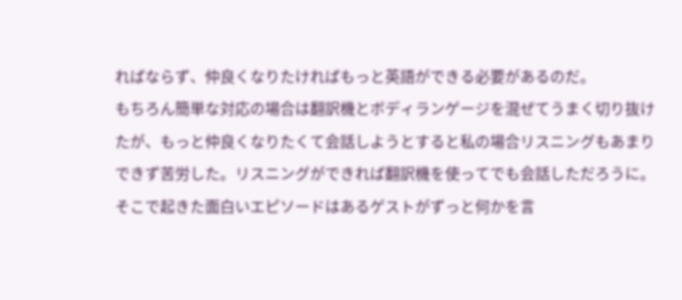ればならず、仲良くなりたければもっと英語ができる必要があるのだ。
もちろん簡単な対応の場合は翻訳機とボディランゲージを混ぜてうまく切り抜けたが、もっと仲良くなりたくて会話しようとすると私の場合リスニングもあまりできず苦労した。リスニングができれば翻訳機を使ってでも会話しただろうに。そこで起きた面白いエピソードはあるゲストがずっと何かを言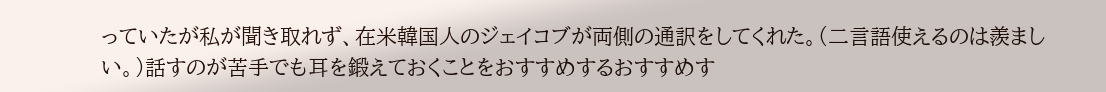っていたが私が聞き取れず、在米韓国人のジェイコブが両側の通訳をしてくれた。(二言語使えるのは羨ましい。)話すのが苦手でも耳を鍛えておくことをおすすめするおすすめす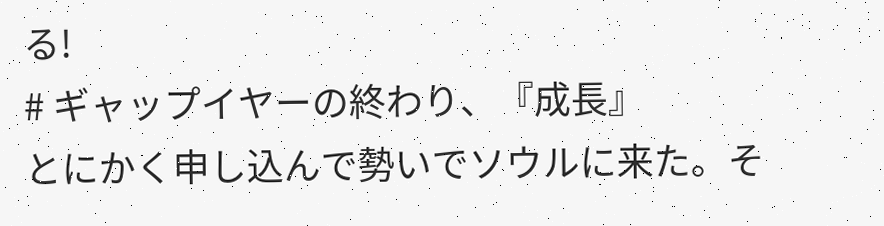る!
# ギャップイヤーの終わり、『成長』
とにかく申し込んで勢いでソウルに来た。そ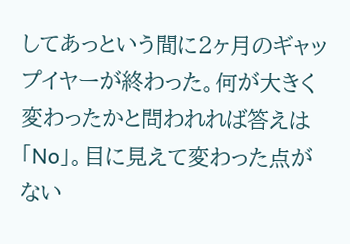してあっという間に2ヶ月のギャップイヤーが終わった。何が大きく変わったかと問われれば答えは「No」。目に見えて変わった点がない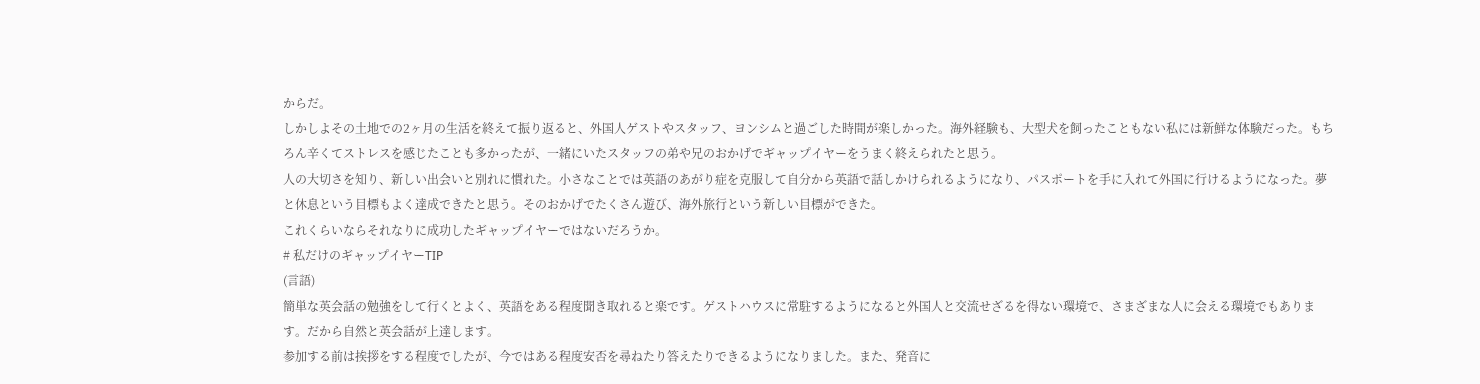からだ。
しかしよその土地での2ヶ月の生活を終えて振り返ると、外国人ゲストやスタッフ、ヨンシムと過ごした時間が楽しかった。海外経験も、大型犬を飼ったこともない私には新鮮な体験だった。もちろん辛くてストレスを感じたことも多かったが、一緒にいたスタッフの弟や兄のおかげでギャップイヤーをうまく終えられたと思う。
人の大切さを知り、新しい出会いと別れに慣れた。小さなことでは英語のあがり症を克服して自分から英語で話しかけられるようになり、パスポートを手に入れて外国に行けるようになった。夢と休息という目標もよく達成できたと思う。そのおかげでたくさん遊び、海外旅行という新しい目標ができた。
これくらいならそれなりに成功したギャップイヤーではないだろうか。
# 私だけのギャップイヤーTIP
(言語)
簡単な英会話の勉強をして行くとよく、英語をある程度聞き取れると楽です。ゲストハウスに常駐するようになると外国人と交流せざるを得ない環境で、さまざまな人に会える環境でもあります。だから自然と英会話が上達します。
参加する前は挨拶をする程度でしたが、今ではある程度安否を尋ねたり答えたりできるようになりました。また、発音に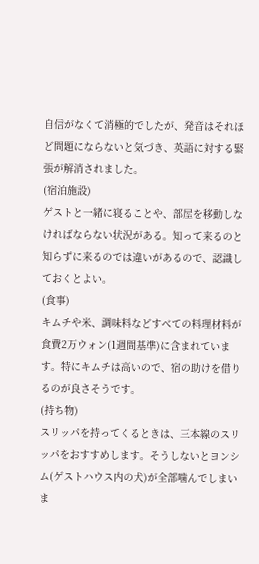自信がなくて消極的でしたが、発音はそれほど問題にならないと気づき、英語に対する緊張が解消されました。
(宿泊施設)
ゲストと一緒に寝ることや、部屋を移動しなければならない状況がある。知って来るのと知らずに来るのでは違いがあるので、認識しておくとよい。
(食事)
キムチや米、調味料などすべての料理材料が食費2万ウォン(1週間基準)に含まれています。特にキムチは高いので、宿の助けを借りるのが良さそうです。
(持ち物)
スリッパを持ってくるときは、三本線のスリッパをおすすめします。そうしないとヨンシム(ゲストハウス内の犬)が全部噛んでしまいま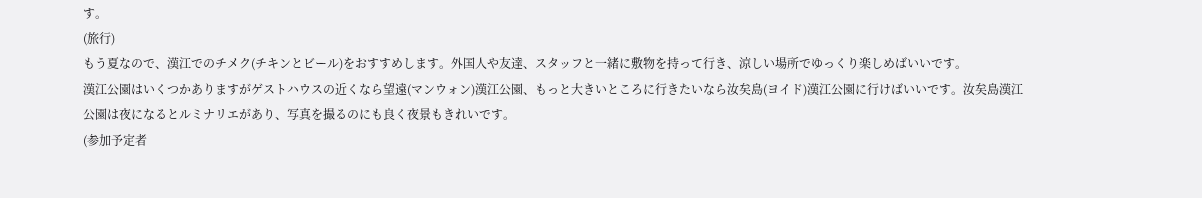す。
(旅行)
もう夏なので、漢江でのチメク(チキンとビール)をおすすめします。外国人や友達、スタッフと一緒に敷物を持って行き、涼しい場所でゆっくり楽しめばいいです。
漢江公園はいくつかありますがゲストハウスの近くなら望遠(マンウォン)漢江公園、もっと大きいところに行きたいなら汝矣島(ヨイド)漢江公園に行けばいいです。汝矣島漢江公園は夜になるとルミナリエがあり、写真を撮るのにも良く夜景もきれいです。
(参加予定者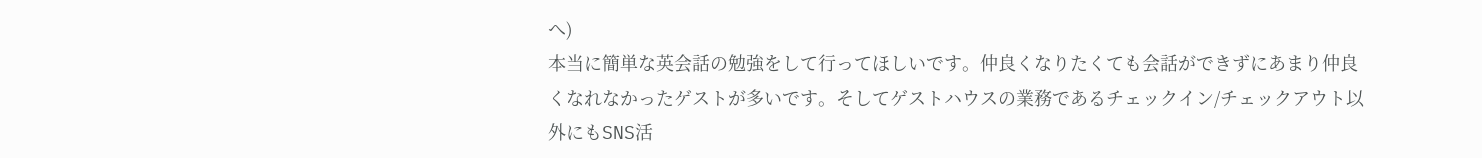へ)
本当に簡単な英会話の勉強をして行ってほしいです。仲良くなりたくても会話ができずにあまり仲良くなれなかったゲストが多いです。そしてゲストハウスの業務であるチェックイン/チェックアウト以外にもSNS活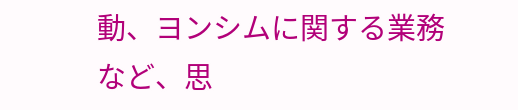動、ヨンシムに関する業務など、思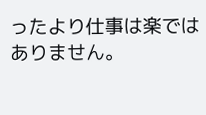ったより仕事は楽ではありません。